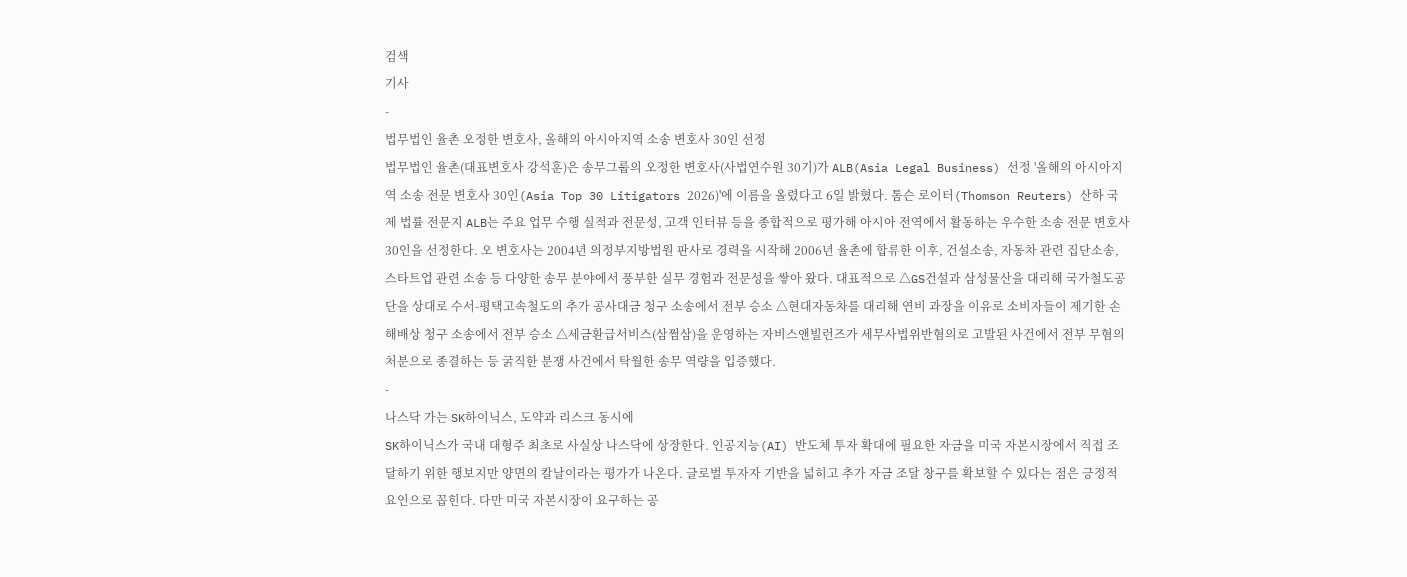검색
기사
-
법무법인 율촌 오정한 변호사, 올해의 아시아지역 소송 변호사 30인 선정
법무법인 율촌(대표변호사 강석훈)은 송무그룹의 오정한 변호사(사법연수원 30기)가 ALB(Asia Legal Business) 선정 '올해의 아시아지역 소송 전문 변호사 30인(Asia Top 30 Litigators 2026)'에 이름을 올렸다고 6일 밝혔다. 톰슨 로이터(Thomson Reuters) 산하 국제 법률 전문지 ALB는 주요 업무 수행 실적과 전문성, 고객 인터뷰 등을 종합적으로 평가해 아시아 전역에서 활동하는 우수한 소송 전문 변호사 30인을 선정한다. 오 변호사는 2004년 의정부지방법원 판사로 경력을 시작해 2006년 율촌에 합류한 이후, 건설소송, 자동차 관련 집단소송, 스타트업 관련 소송 등 다양한 송무 분야에서 풍부한 실무 경험과 전문성을 쌓아 왔다. 대표적으로 △GS건설과 삼성물산을 대리해 국가철도공단을 상대로 수서-평택고속철도의 추가 공사대금 청구 소송에서 전부 승소 △현대자동차를 대리해 연비 과장을 이유로 소비자들이 제기한 손해배상 청구 소송에서 전부 승소 △세금환급서비스(삼쩜삼)을 운영하는 자비스앤빌런즈가 세무사법위반혐의로 고발된 사건에서 전부 무혐의처분으로 종결하는 등 굵직한 분쟁 사건에서 탁월한 송무 역량을 입증했다.
-
나스닥 가는 SK하이닉스, 도약과 리스크 동시에
SK하이닉스가 국내 대형주 최초로 사실상 나스닥에 상장한다. 인공지능(AI) 반도체 투자 확대에 필요한 자금을 미국 자본시장에서 직접 조달하기 위한 행보지만 양면의 칼날이라는 평가가 나온다. 글로벌 투자자 기반을 넓히고 추가 자금 조달 창구를 확보할 수 있다는 점은 긍정적 요인으로 꼽힌다. 다만 미국 자본시장이 요구하는 공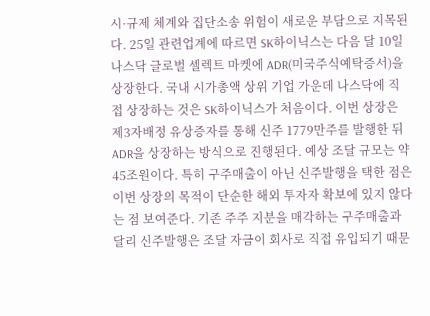시·규제 체계와 집단소송 위험이 새로운 부담으로 지목된다. 25일 관련업계에 따르면 SK하이닉스는 다음 달 10일 나스닥 글로벌 셀렉트 마켓에 ADR(미국주식예탁증서)을 상장한다. 국내 시가총액 상위 기업 가운데 나스닥에 직접 상장하는 것은 SK하이닉스가 처음이다. 이번 상장은 제3자배정 유상증자를 통해 신주 1779만주를 발행한 뒤 ADR을 상장하는 방식으로 진행된다. 예상 조달 규모는 약 45조원이다. 특히 구주매출이 아닌 신주발행을 택한 점은 이번 상장의 목적이 단순한 해외 투자자 확보에 있지 않다는 점 보여준다. 기존 주주 지분을 매각하는 구주매출과 달리 신주발행은 조달 자금이 회사로 직접 유입되기 때문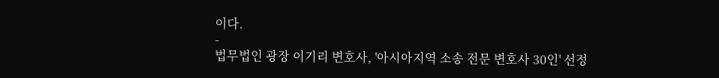이다.
-
법무법인 광장 이기리 변호사, '아시아지역 소송 전문 변호사 30인' 선정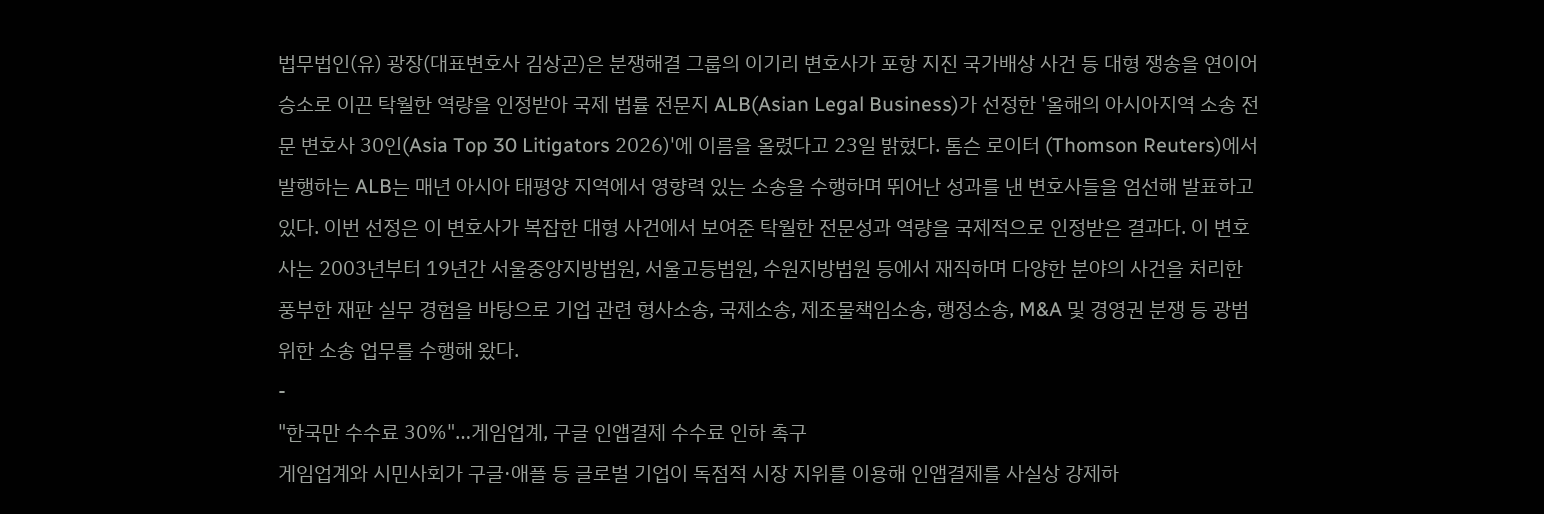법무법인(유) 광장(대표변호사 김상곤)은 분쟁해결 그룹의 이기리 변호사가 포항 지진 국가배상 사건 등 대형 쟁송을 연이어 승소로 이끈 탁월한 역량을 인정받아 국제 법률 전문지 ALB(Asian Legal Business)가 선정한 '올해의 아시아지역 소송 전문 변호사 30인(Asia Top 30 Litigators 2026)'에 이름을 올렸다고 23일 밝혔다. 톰슨 로이터 (Thomson Reuters)에서 발행하는 ALB는 매년 아시아 태평양 지역에서 영향력 있는 소송을 수행하며 뛰어난 성과를 낸 변호사들을 엄선해 발표하고 있다. 이번 선정은 이 변호사가 복잡한 대형 사건에서 보여준 탁월한 전문성과 역량을 국제적으로 인정받은 결과다. 이 변호사는 2003년부터 19년간 서울중앙지방법원, 서울고등법원, 수원지방법원 등에서 재직하며 다양한 분야의 사건을 처리한 풍부한 재판 실무 경험을 바탕으로 기업 관련 형사소송, 국제소송, 제조물책임소송, 행정소송, M&A 및 경영권 분쟁 등 광범위한 소송 업무를 수행해 왔다.
-
"한국만 수수료 30%"…게임업계, 구글 인앱결제 수수료 인하 촉구
게임업계와 시민사회가 구글·애플 등 글로벌 기업이 독점적 시장 지위를 이용해 인앱결제를 사실상 강제하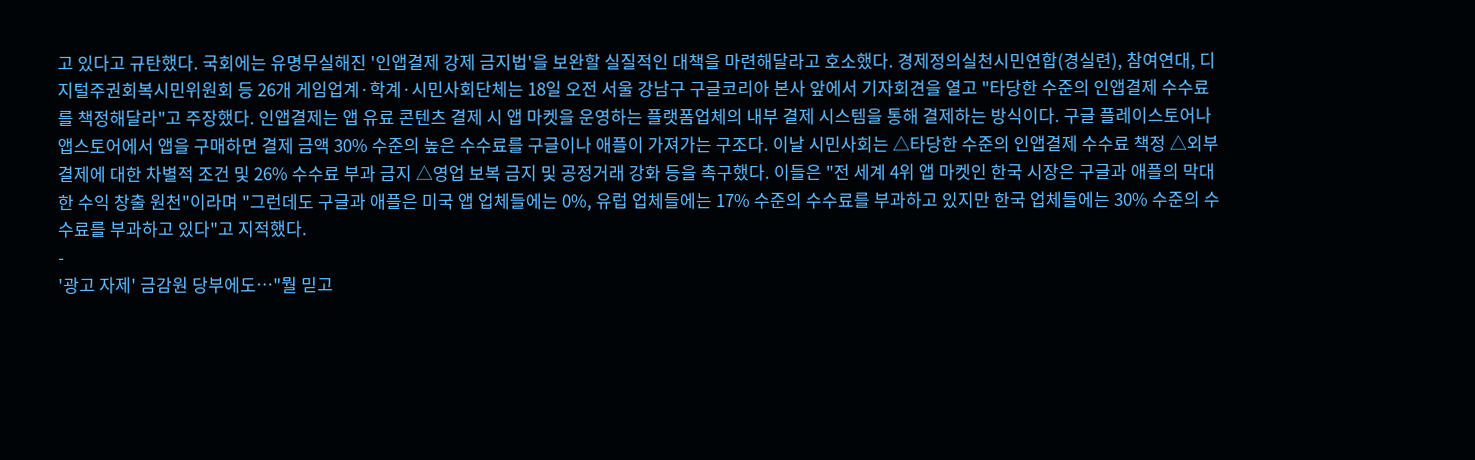고 있다고 규탄했다. 국회에는 유명무실해진 '인앱결제 강제 금지법'을 보완할 실질적인 대책을 마련해달라고 호소했다. 경제정의실천시민연합(경실련), 참여연대, 디지털주권회복시민위원회 등 26개 게임업계·학계·시민사회단체는 18일 오전 서울 강남구 구글코리아 본사 앞에서 기자회견을 열고 "타당한 수준의 인앱결제 수수료를 책정해달라"고 주장했다. 인앱결제는 앱 유료 콘텐츠 결제 시 앱 마켓을 운영하는 플랫폼업체의 내부 결제 시스템을 통해 결제하는 방식이다. 구글 플레이스토어나 앱스토어에서 앱을 구매하면 결제 금액 30% 수준의 높은 수수료를 구글이나 애플이 가져가는 구조다. 이날 시민사회는 △타당한 수준의 인앱결제 수수료 책정 △외부결제에 대한 차별적 조건 및 26% 수수료 부과 금지 △영업 보복 금지 및 공정거래 강화 등을 촉구했다. 이들은 "전 세계 4위 앱 마켓인 한국 시장은 구글과 애플의 막대한 수익 창출 원천"이라며 "그런데도 구글과 애플은 미국 앱 업체들에는 0%, 유럽 업체들에는 17% 수준의 수수료를 부과하고 있지만 한국 업체들에는 30% 수준의 수수료를 부과하고 있다"고 지적했다.
-
'광고 자제' 금감원 당부에도…"뭘 믿고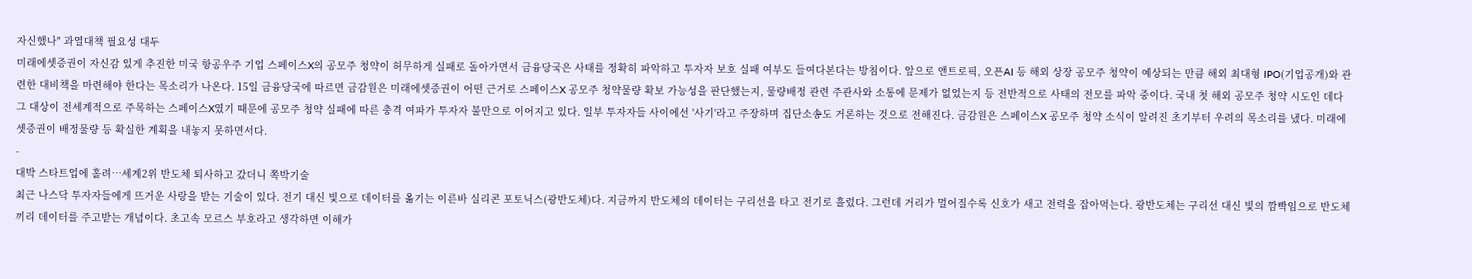자신했나" 과열대책 필요성 대두
미래에셋증권이 자신감 있게 추진한 미국 항공우주 기업 스페이스X의 공모주 청약이 허무하게 실패로 돌아가면서 금융당국은 사태를 정확히 파악하고 투자자 보호 실패 여부도 들여다본다는 방침이다. 앞으로 앤트로픽, 오픈AI 등 해외 상장 공모주 청약이 예상되는 만큼 해외 최대형 IPO(기업공개)와 관련한 대비책을 마련해야 한다는 목소리가 나온다. 15일 금융당국에 따르면 금감원은 미래에셋증권이 어떤 근거로 스페이스X 공모주 청약물량 확보 가능성을 판단했는지, 물량배정 관련 주관사와 소통에 문제가 없었는지 등 전반적으로 사태의 전모를 파악 중이다. 국내 첫 해외 공모주 청약 시도인 데다 그 대상이 전세계적으로 주목하는 스페이스X였기 때문에 공모주 청약 실패에 따른 충격 여파가 투자자 불만으로 이어지고 있다. 일부 투자자들 사이에선 '사기'라고 주장하며 집단소송도 거론하는 것으로 전해진다. 금감원은 스페이스X 공모주 청약 소식이 알려진 초기부터 우려의 목소리를 냈다. 미래에셋증권이 배정물량 등 확실한 계획을 내놓지 못하면서다.
-
대박 스타트업에 홀려…세계2위 반도체 퇴사하고 갔더니 쪽박기술
최근 나스닥 투자자들에게 뜨거운 사랑을 받는 기술이 있다. 전기 대신 빛으로 데이터를 옮기는 이른바 실리콘 포토닉스(광반도체)다. 지금까지 반도체의 데이터는 구리선을 타고 전기로 흘렀다. 그런데 거리가 멀어질수록 신호가 새고 전력을 잡아먹는다. 광반도체는 구리선 대신 빛의 깜빡임으로 반도체끼리 데이터를 주고받는 개념이다. 초고속 모르스 부호라고 생각하면 이해가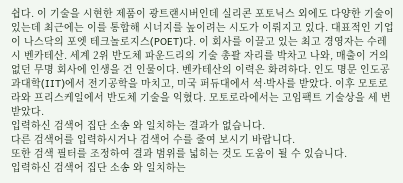쉽다. 이 기술을 시현한 제품이 광트랜시버인데 실리콘 포토닉스 외에도 다양한 기술이 있는데 최근에는 이를 통합해 시너지를 높이려는 시도가 이뤄지고 있다. 대표적인 기업이 나스닥의 포엣 테크놀로지스(POET)다. 이 회사를 이끌고 있는 최고 경영자는 수레시 벤카테산. 세계 2위 반도체 파운드리의 기술 총괄 자리를 박차고 나와, 매출이 거의 없던 무명 회사에 인생을 건 인물이다. 벤카테산의 이력은 화려하다. 인도 명문 인도공과대학(IIT)에서 전기공학을 마치고, 미국 퍼듀대에서 석·박사를 받았다. 이후 모토로라와 프리스케일에서 반도체 기술을 익혔다. 모토로라에서는 고임팩트 기술상을 세 번 받았다.
입력하신 검색어 집단 소송 와 일치하는 결과가 없습니다.
다른 검색어를 입력하시거나 검색어 수를 줄여 보시기 바랍니다.
또한 검색 필터를 조정하여 결과 범위를 넓히는 것도 도움이 될 수 있습니다.
입력하신 검색어 집단 소송 와 일치하는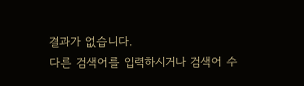결과가 없습니다.
다른 검색어를 입력하시거나 검색어 수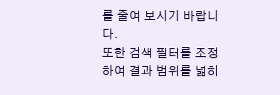를 줄여 보시기 바랍니다.
또한 검색 필터를 조정하여 결과 범위를 넓히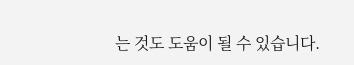는 것도 도움이 될 수 있습니다.